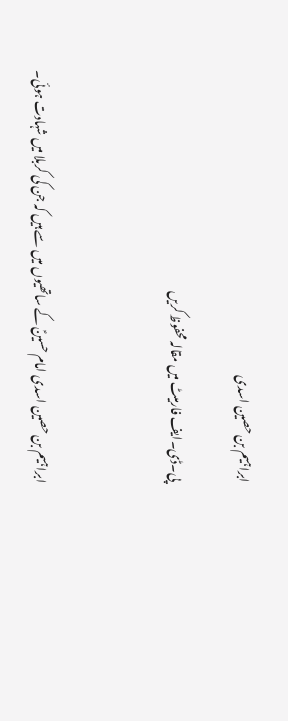ابراہیم بن حصین اسدی

پی۔ڈی۔ایف فارمیٹ میں مقالہ محفوظ کریں



ابراہیم بن حصین اسدی امام حسینؑ کے ساتھیوں میں سے ہیں کہ جن کی کربلا میں شہادت ہوئی۔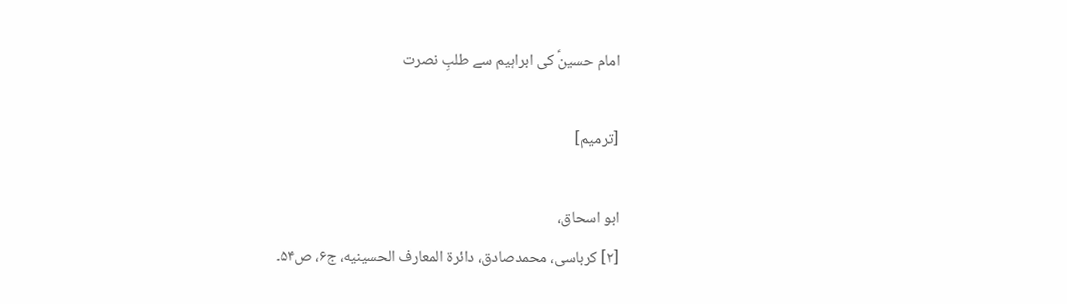امام حسینؑ کی ابراہیم سے طلبِ نصرت

[ترمیم]

ابو اسحاق،
[۲] کرباسی، محمدصادق، دائرة المعارف الحسینیه، ج۶، ص۵۴۔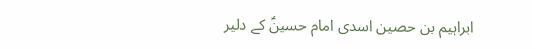ابراہیم بن حصین اسدی امام حسینؑ کے دلیر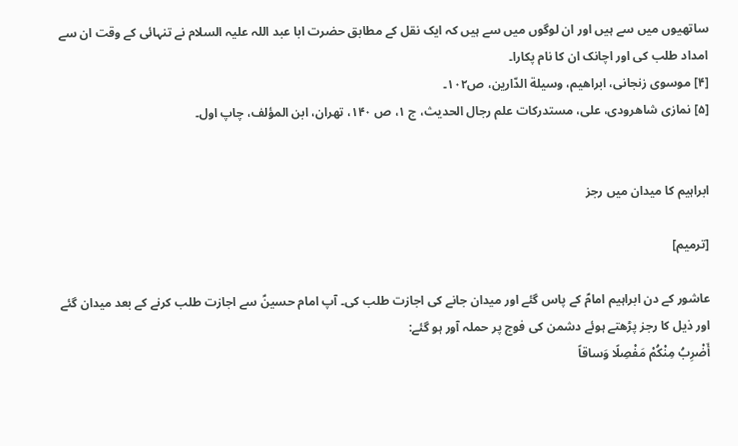ساتھیوں میں سے ہیں اور ان لوگوں میں سے ہیں کہ ایک نقل کے مطابق حضرت ابا عبد اللہ علیہ السلام نے تنہائی کے وقت ان سے امداد طلب کی اور اچانک ان کا نام پکارا۔
[۴] موسوی زنجانی، ابراهیم، وسیلة الدّارین، ص۱۰۲۔
[۵] نمازی شاهرودی، علی، مستدرکات علم رجال الحدیث، ج ۱، ص ۱۴۰، تهران، ابن المؤلف، چاپ اول۔


ابراہیم کا میدان میں رجز

[ترمیم]

عاشور کے دن ابراہیم امامؑ کے پاس گئے اور میدان جانے کی اجازت طلب کی۔ آپ امام حسینؑ سے اجازت طلب کرنے کے بعد میدان گئے اور ذیل کا رجز پڑھتے ہوئے دشمن کی فوج پر حملہ آور ہو گئے:
أَضْرِبُ مِنْکُمْ مَفْصِلًا وَساقاً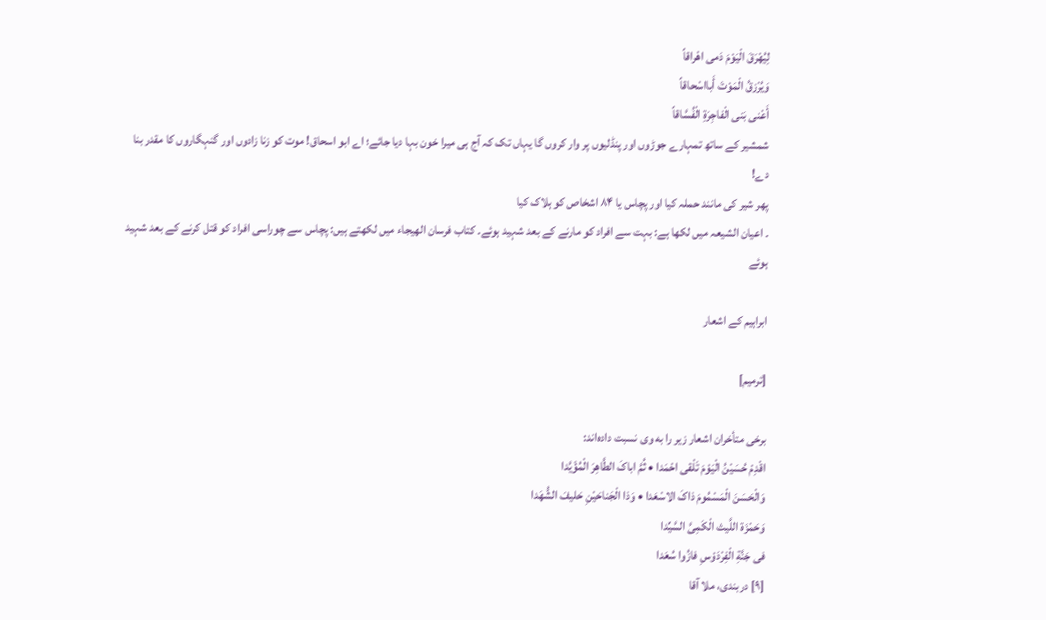لِیُهْرَقَ الْیَوْمَ دَمی‌ اهْراقاً
وَیُرْزقُ الْمَوْتَ أَبااسْحاقاً
أَعْنی‌ بَنی‌ الْفاجِرَةِ الْفُسَّاقاً
شمشیر کے ساتھ تمہارے جوڑوں اور پنڈلیوں پر وار کروں گا یہاں تک کہ آج ہی میرا خون بہا دیا جائے؛ اے ابو اسحاق! موت کو زنا زادوں اور گنہگاروں کا مقدر بنا دے!
پھر شیر کی مانند حملہ کیا اور پچاس یا ۸۴ اشخاص کو ہلاک کیا
۔ اعیان الشیعہ میں لکھا ہے: بہت سے افراد کو مارنے کے بعد شہید ہوئے۔ کتاب فرسان الهیجاء میں لکھتے ہیں: پچاس سے چوراسی افراد کو قتل کرنے کے بعد شہید ہوئے

ابراہیم کے اشعار

[ترمیم]

برخی متأخران اشعار زیر را به وی نسبت داده‌اند:
اقْدِمْ حُسَیْنُ الْیَوْمَ تَلْقی احْمَدا • ثُمَّ اباکَ الطَّاهِرَ الْمُؤَیَّدا
وَالْحَسَنَ الْمَسْمُومَ ذاکَ الاسْعَدا • وَذا الْجَناحَیْنِ حَلیفَ الشُّهَدا
وَحَمْزَة اللَّیث الْکَمِیَّ السَّیِّدا
فی‌ جَنَّةِ الْفِرْدَوْسِ فازُوا سُعَدا
[۹] دربندی، ملا آقا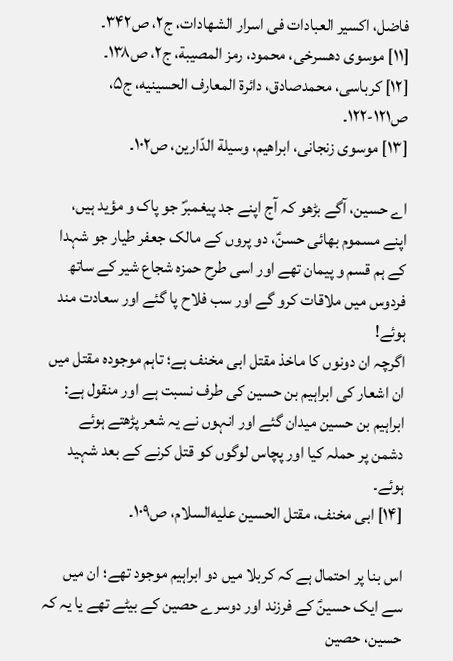فاضل، اکسیر العبادات فی اسرار الشهادات، ج۲، ص۳۴۲۔
[۱۱] موسوی دهسرخی، محمود، رمز المصیبة، ج۲، ص۱۳۸۔
[۱۲] کرباسی، محمدصادق، دائرة المعارف الحسینیه، ج۵، ص۱۲۱-۱۲۲۔
[۱۳] موسوی زنجانی، ابراهیم، وسیلة الدّارین، ص۱۰۲۔

اے حسین، آگے بڑھو کہ آج اپنے جد پیغمبرؐ جو پاک و مؤید ہیں، اپنے مسموم بھائی حسنؑ، دو پروں کے مالک جعفر طیار جو شہدا کے ہم قسم و پیمان تھے اور اسی طرح حمزہ شجاع شیر کے ساتھ فردوس میں ملاقات کرو گے اور سب فلاح پا گئے اور سعادت مند ہوئے!
اگرچہ ان دونوں کا ماخذ مقتل ابی مخنف ہے؛ تاہم موجودہ مقتل میں ان اشعار کی ابراہیم بن حسین کی طرف نسبت ہے اور منقول ہے: ابراہیم بن حسین میدان گئے اور انہوں نے یہ شعر پڑھتے ہوئے دشمن پر حملہ کیا اور پچاس لوگوں کو قتل کرنے کے بعد شہید ہوئے۔
[۱۴] ابی‌ مخنف، مقتل الحسین علیه‌السلام، ص۱۰۹۔

اس بنا پر احتمال ہے کہ کربلا میں دو ابراہیم موجود تھے؛ ان میں سے ایک حسینؑ کے فرزند اور دوسرے حصین کے بیٹے تھے یا یہ کہ حسین، حصین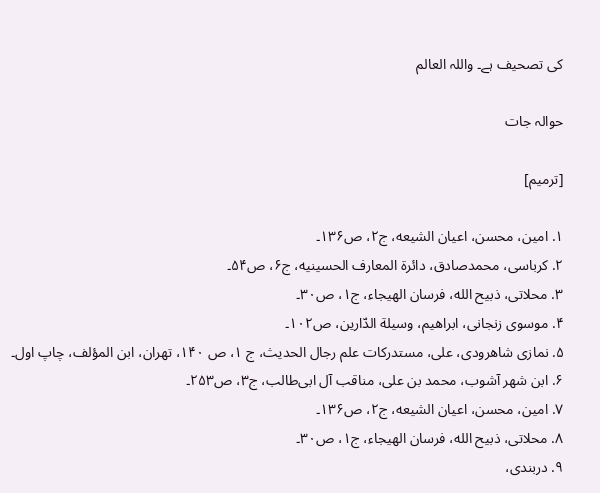کی تصحیف ہے۔ واللہ العالم

حوالہ جات

[ترمیم]

۱. امین، محسن، اعیان الشیعه، ج۲، ص۱۳۶۔
۲. کرباسی، محمدصادق، دائرة المعارف الحسینیه، ج۶، ص۵۴۔
۳. محلاتی، ذبیح الله، فرسان الهیجاء، ج۱، ص۳۰۔
۴. موسوی زنجانی، ابراهیم، وسیلة الدّارین، ص۱۰۲۔
۵. نمازی شاهرودی، علی، مستدرکات علم رجال الحدیث، ج ۱، ص ۱۴۰، تهران، ابن المؤلف، چاپ اول۔
۶. ابن شهر آشوب، محمد بن علی، مناقب آل ابی‌طالب، ج۳، ص۲۵۳۔
۷. امین، محسن، اعیان الشیعه، ج۲، ص۱۳۶۔
۸. محلاتی، ذبیح الله، فرسان الهیجاء، ج۱، ص۳۰۔
۹. دربندی،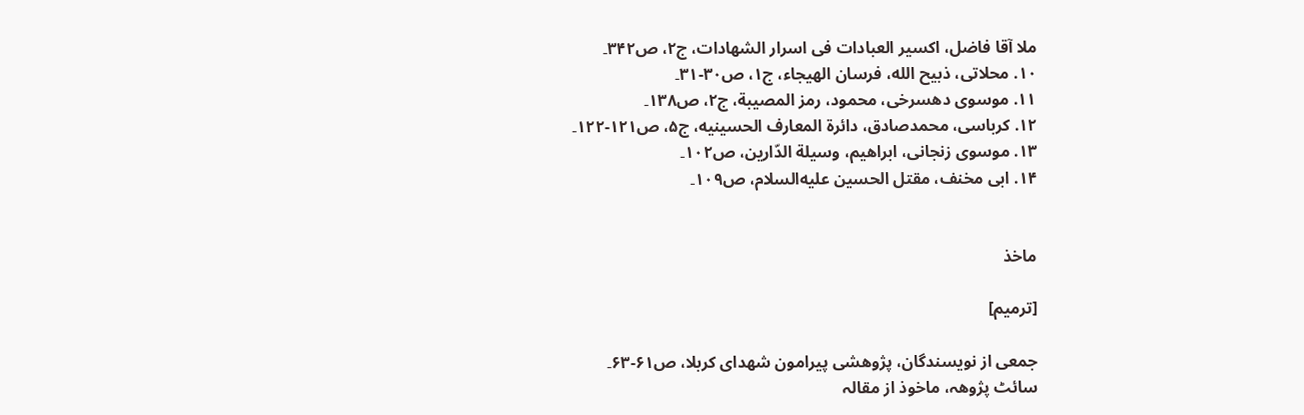ملا آقا فاضل، اکسیر العبادات فی اسرار الشهادات، ج۲، ص۳۴۲۔
۱۰. محلاتی، ذبیح الله، فرسان الهیجاء، ج۱، ص۳۰-۳۱۔
۱۱. موسوی دهسرخی، محمود، رمز المصیبة، ج۲، ص۱۳۸۔
۱۲. کرباسی، محمدصادق، دائرة المعارف الحسینیه، ج۵، ص۱۲۱-۱۲۲۔
۱۳. موسوی زنجانی، ابراهیم، وسیلة الدّارین، ص۱۰۲۔
۱۴. ابی‌ مخنف، مقتل الحسین علیه‌السلام، ص۱۰۹۔


ماخذ

[ترمیم]

جمعی از نویسندگان، پژوهشی پیرامون شهدای کربلا، ص۶۱-۶۳۔
سائٹ پژوھہ، ماخوذ از مقالہ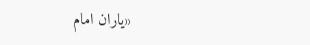«یاران امام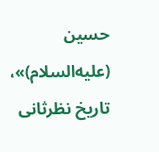حسین (علیه‌السلام)»، تاریخ نظرثانی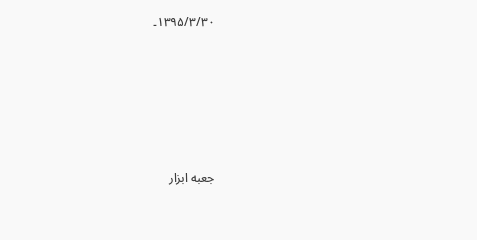۱۳۹۵/۳/۳۰۔






جعبه ابزار